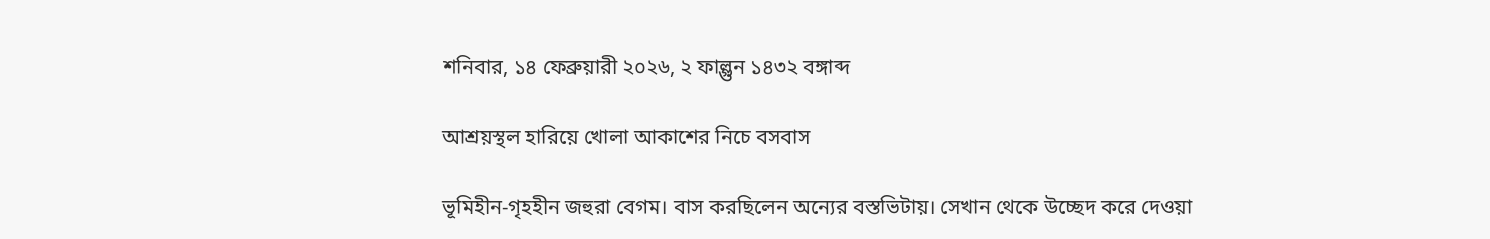শনিবার, ১৪ ফেব্রুয়ারী ২০২৬, ২ ফাল্গুন ১৪৩২ বঙ্গাব্দ

আশ্রয়স্থল হারিয়ে খোলা আকাশের নিচে বসবাস

ভূমিহীন-গৃহহীন জহুরা বেগম। বাস করছিলেন অন্যের বস্তভিটায়। সেখান থেকে উচ্ছেদ করে দেওয়া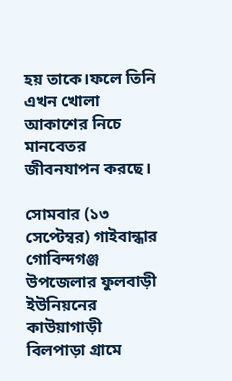হয় তাকে।ফলে তিনি এখন খোলা আকাশের নিচে মানবেতর জীবনযাপন করছে।

সোমবার (১৩ সেপ্টেম্বর) গাইবান্ধার গোবিন্দগঞ্জ উপজেলার ফুলবাড়ী ইউনিয়নের কাউয়াগাড়ী বিলপাড়া গ্রামে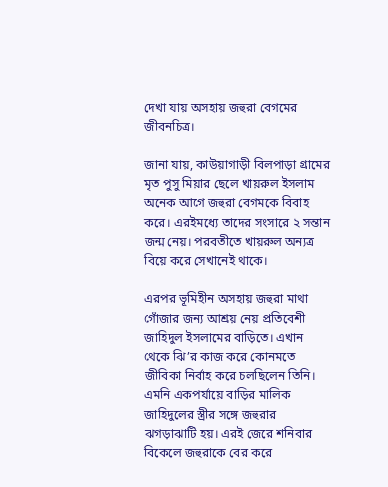দেখা যায় অসহায় জহুরা বেগমের জীবনচিত্র।

জানা যায়, কাউয়াগাড়ী বিলপাড়া গ্রামের মৃত পুসু মিয়ার ছেলে খায়রুল ইসলাম অনেক আগে জহুরা বেগমকে বিবাহ করে। এরইমধ্যে তাদের সংসারে ২ সন্তান জন্ম নেয়। পরবতীতে খায়রুল অন্যত্র বিয়ে করে সেখানেই থাকে।

এরপর ভূমিহীন অসহায় জহুরা মাথা গোঁজার জন্য আশ্রয় নেয় প্রতিবেশী জাহিদুল ইসলামের বাড়িতে। এখান থেকে ঝি’র কাজ করে কোনমতে জীবিকা নির্বাহ করে চলছিলেন তিনি। এমনি একপর্যায়ে বাড়ির মালিক জাহিদুলের স্ত্রীর সঙ্গে জহুরার ঝগড়াঝাটি হয়। এরই জেরে শনিবার বিকেলে জহুরাকে বের করে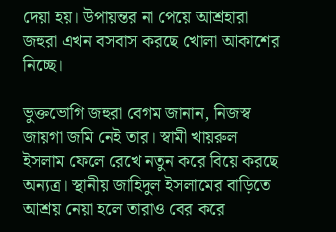দেয়া হয়। উপায়ন্তর না পেয়ে আশ্রহারা জহুরা এখন বসবাস করছে খোলা আকাশের নিচ্ছে।

ভুক্তভোগি জহুরা বেগম জানান, নিজস্ব জায়গা জমি নেই তার। স্বামী খায়রুল ইসলাম ফেলে রেখে নতুন করে বিয়ে করছে অন্যত্র। স্থানীয় জাহিদুল ইসলামের বাড়িতে আশ্রয় নেয়া হলে তারাও বের করে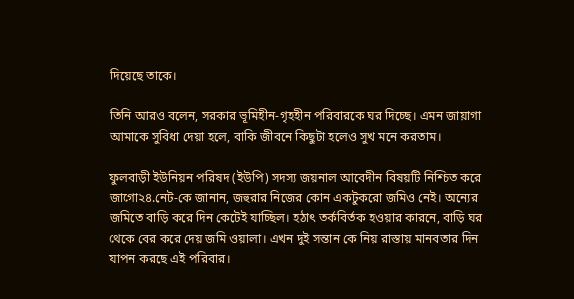দিয়েছে তাকে।

তিনি আরও বলেন, সরকার ভূমিহীন-গৃহহীন পরিবারকে ঘর দিচ্ছে। এমন জায়াগা আমাকে সুবিধা দেয়া হলে, বাকি জীবনে কিছুটা হলেও সুখ মনে করতাম।

ফুলবাড়ী ইউনিয়ন পরিষদ (ইউপি) সদস্য জয়নাল আবেদীন বিষয়টি নিশ্চিত করে জাগো২৪.নেট-কে জানান, জহুরার নিজের কোন একটুকরো জমিও নেই। অন্যের জমিতে বাড়ি করে দিন কেটেই যাচ্ছিল। হঠাৎ তর্কবির্তক হওয়ার কারনে, বাড়ি ঘর থেকে বের করে দেয় জমি ওয়ালা। এখন দুই সন্তান কে নিয় রাস্তায় মানবতার দিন যাপন করছে এই পরিবার।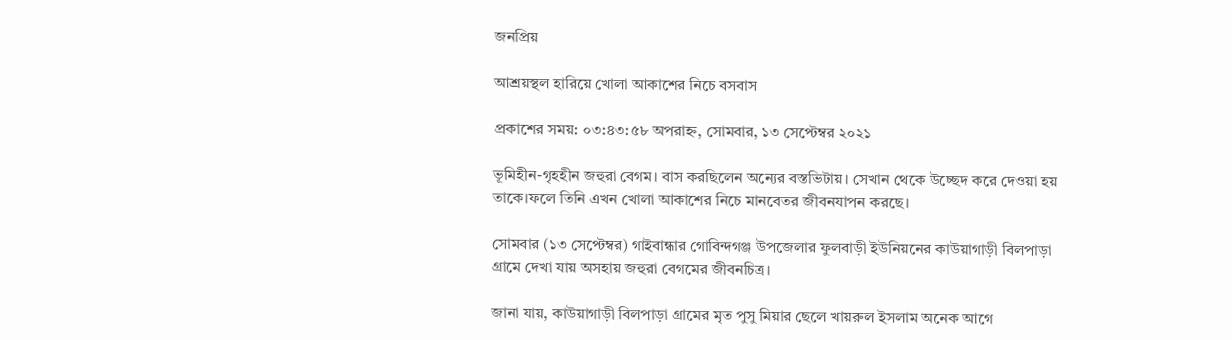জনপ্রিয়

আশ্রয়স্থল হারিয়ে খোলা আকাশের নিচে বসবাস

প্রকাশের সময়: ০৩:৪৩:৫৮ অপরাহ্ন, সোমবার, ১৩ সেপ্টেম্বর ২০২১

ভূমিহীন-গৃহহীন জহুরা বেগম। বাস করছিলেন অন্যের বস্তভিটায়। সেখান থেকে উচ্ছেদ করে দেওয়া হয় তাকে।ফলে তিনি এখন খোলা আকাশের নিচে মানবেতর জীবনযাপন করছে।

সোমবার (১৩ সেপ্টেম্বর) গাইবান্ধার গোবিন্দগঞ্জ উপজেলার ফুলবাড়ী ইউনিয়নের কাউয়াগাড়ী বিলপাড়া গ্রামে দেখা যায় অসহায় জহুরা বেগমের জীবনচিত্র।

জানা যায়, কাউয়াগাড়ী বিলপাড়া গ্রামের মৃত পুসু মিয়ার ছেলে খায়রুল ইসলাম অনেক আগে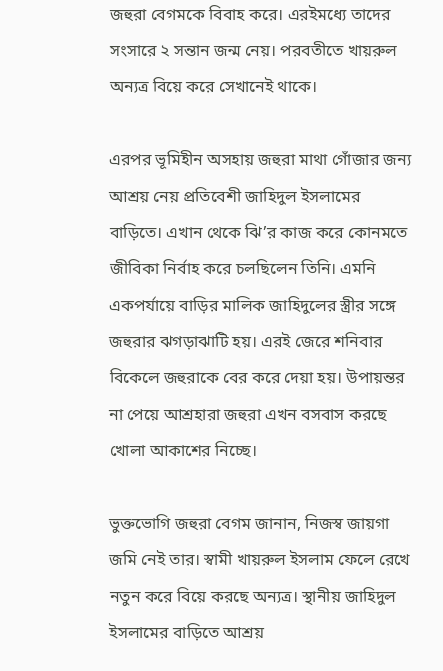জহুরা বেগমকে বিবাহ করে। এরইমধ্যে তাদের সংসারে ২ সন্তান জন্ম নেয়। পরবতীতে খায়রুল অন্যত্র বিয়ে করে সেখানেই থাকে।

এরপর ভূমিহীন অসহায় জহুরা মাথা গোঁজার জন্য আশ্রয় নেয় প্রতিবেশী জাহিদুল ইসলামের বাড়িতে। এখান থেকে ঝি’র কাজ করে কোনমতে জীবিকা নির্বাহ করে চলছিলেন তিনি। এমনি একপর্যায়ে বাড়ির মালিক জাহিদুলের স্ত্রীর সঙ্গে জহুরার ঝগড়াঝাটি হয়। এরই জেরে শনিবার বিকেলে জহুরাকে বের করে দেয়া হয়। উপায়ন্তর না পেয়ে আশ্রহারা জহুরা এখন বসবাস করছে খোলা আকাশের নিচ্ছে।

ভুক্তভোগি জহুরা বেগম জানান, নিজস্ব জায়গা জমি নেই তার। স্বামী খায়রুল ইসলাম ফেলে রেখে নতুন করে বিয়ে করছে অন্যত্র। স্থানীয় জাহিদুল ইসলামের বাড়িতে আশ্রয়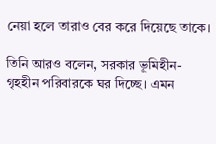নেয়া হলে তারাও বের করে দিয়েছে তাকে।

তিনি আরও বলেন, সরকার ভূমিহীন-গৃহহীন পরিবারকে ঘর দিচ্ছে। এমন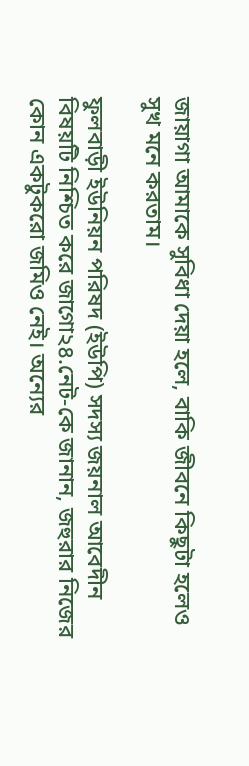জায়াগা আমাকে সুবিধা দেয়া হলে, বাকি জীবনে কিছুটা হলেও সুখ মনে করতাম।

ফুলবাড়ী ইউনিয়ন পরিষদ (ইউপি) সদস্য জয়নাল আবেদীন বিষয়টি নিশ্চিত করে জাগো২৪.নেট-কে জানান, জহুরার নিজের কোন একটুকরো জমিও নেই। অন্যের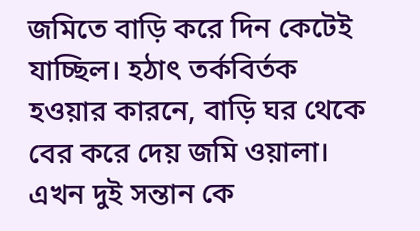জমিতে বাড়ি করে দিন কেটেই যাচ্ছিল। হঠাৎ তর্কবির্তক হওয়ার কারনে, বাড়ি ঘর থেকে বের করে দেয় জমি ওয়ালা। এখন দুই সন্তান কে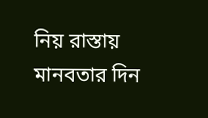নিয় রাস্তায় মানবতার দিন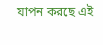যাপন করছে এই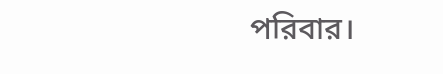পরিবার।